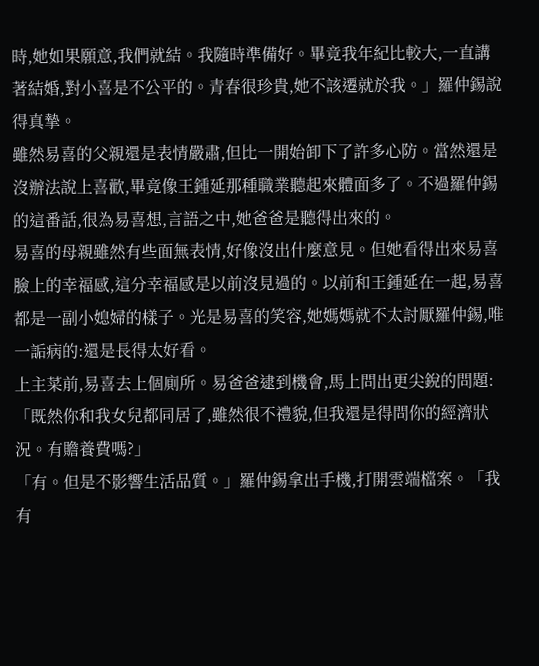時,她如果願意,我們就結。我隨時準備好。畢竟我年紀比較大,一直講著結婚,對小喜是不公平的。青春很珍貴,她不該遷就於我。」羅仲錫說得真摯。
雖然易喜的父親還是表情嚴肅,但比一開始卸下了許多心防。當然還是沒辦法說上喜歡,畢竟像王鍾延那種職業聽起來體面多了。不過羅仲錫的這番話,很為易喜想,言語之中,她爸爸是聽得出來的。
易喜的母親雖然有些面無表情,好像沒出什麼意見。但她看得出來易喜臉上的幸福感,這分幸福感是以前沒見過的。以前和王鍾延在一起,易喜都是一副小媳婦的樣子。光是易喜的笑容,她媽媽就不太討厭羅仲錫,唯一詬病的:還是長得太好看。
上主菜前,易喜去上個廁所。易爸爸逮到機會,馬上問出更尖銳的問題:「既然你和我女兒都同居了,雖然很不禮貌,但我還是得問你的經濟狀況。有贍養費嗎?」
「有。但是不影響生活品質。」羅仲錫拿出手機,打開雲端檔案。「我有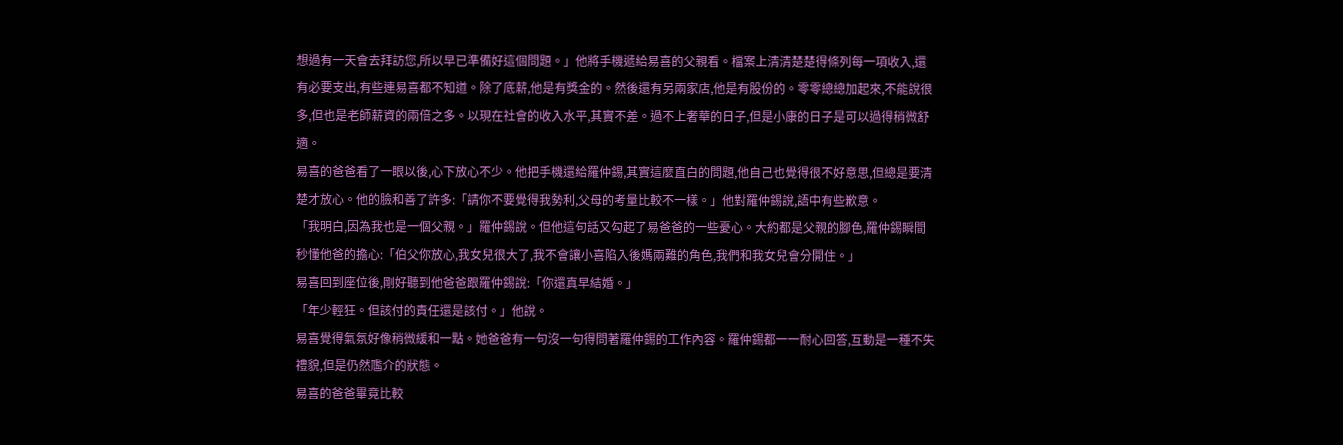想過有一天會去拜訪您,所以早已準備好這個問題。」他將手機遞給易喜的父親看。檔案上清清楚楚得條列每一項收入,還有必要支出,有些連易喜都不知道。除了底薪,他是有獎金的。然後還有另兩家店,他是有股份的。零零總總加起來,不能說很多,但也是老師薪資的兩倍之多。以現在社會的收入水平,其實不差。過不上奢華的日子,但是小康的日子是可以過得稍微舒適。
易喜的爸爸看了一眼以後,心下放心不少。他把手機還給羅仲錫,其實這麼直白的問題,他自己也覺得很不好意思,但總是要清楚才放心。他的臉和善了許多:「請你不要覺得我勢利,父母的考量比較不一樣。」他對羅仲錫說,語中有些歉意。
「我明白,因為我也是一個父親。」羅仲錫說。但他這句話又勾起了易爸爸的一些憂心。大約都是父親的腳色,羅仲錫瞬間秒懂他爸的擔心:「伯父你放心,我女兒很大了,我不會讓小喜陷入後媽兩難的角色,我們和我女兒會分開住。」
易喜回到座位後,剛好聽到他爸爸跟羅仲錫說:「你還真早結婚。」
「年少輕狂。但該付的責任還是該付。」他說。
易喜覺得氣氛好像稍微緩和一點。她爸爸有一句沒一句得問著羅仲錫的工作內容。羅仲錫都一一耐心回答,互動是一種不失禮貌,但是仍然尶介的狀態。
易喜的爸爸畢竟比較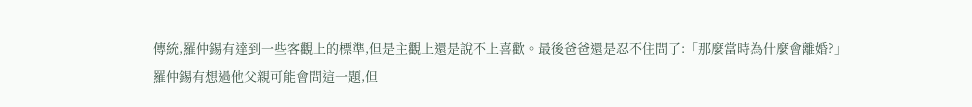傳統,羅仲錫有達到一些客觀上的標準,但是主觀上還是說不上喜歡。最後爸爸還是忍不住問了:「那麼當時為什麼會離婚?」
羅仲錫有想過他父親可能會問這一題,但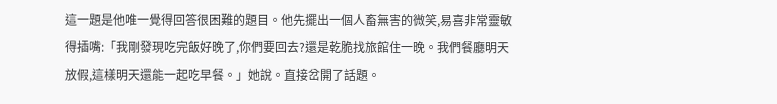這一題是他唯一覺得回答很困難的題目。他先擺出一個人畜無害的微笑,易喜非常靈敏得插嘴:「我剛發現吃完飯好晚了,你們要回去?還是乾脆找旅館住一晚。我們餐廳明天放假,這樣明天還能一起吃早餐。」她說。直接岔開了話題。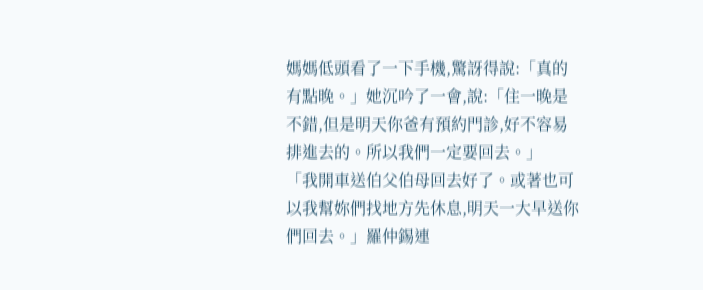媽媽低頭看了一下手機,驚訝得說:「真的有點晚。」她沉吟了一會,說:「住一晚是不錯,但是明天你爸有預約門診,好不容易排進去的。所以我們一定要回去。」
「我開車送伯父伯母回去好了。或著也可以我幫妳們找地方先休息,明天一大早送你們回去。」羅仲錫連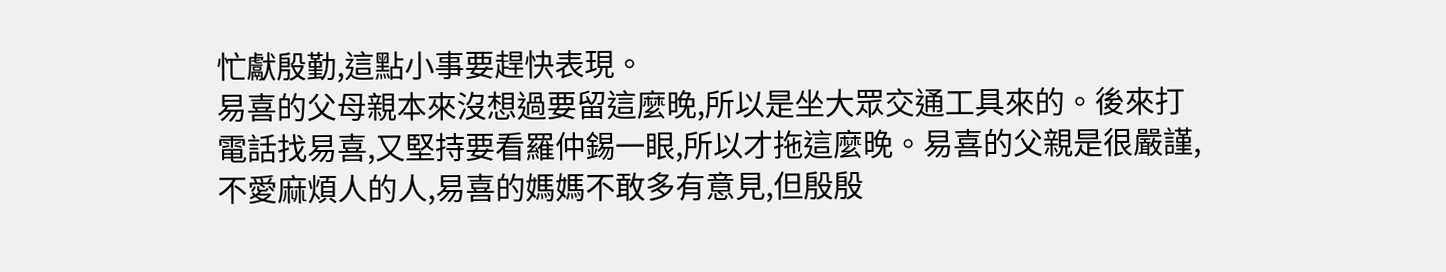忙獻殷勤,這點小事要趕快表現。
易喜的父母親本來沒想過要留這麼晚,所以是坐大眾交通工具來的。後來打電話找易喜,又堅持要看羅仲錫一眼,所以才拖這麼晚。易喜的父親是很嚴謹,不愛麻煩人的人,易喜的媽媽不敢多有意見,但殷殷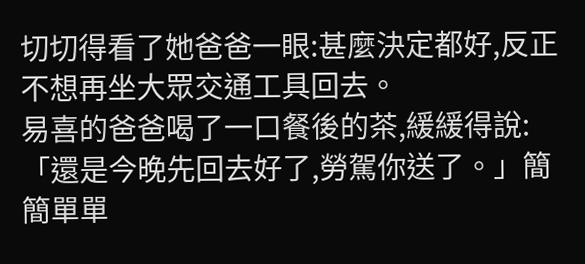切切得看了她爸爸一眼:甚麼決定都好,反正不想再坐大眾交通工具回去。
易喜的爸爸喝了一口餐後的茶,緩緩得說:「還是今晚先回去好了,勞駕你送了。」簡簡單單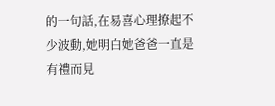的一句話,在易喜心理撩起不少波動,她明白她爸爸一直是有禮而見